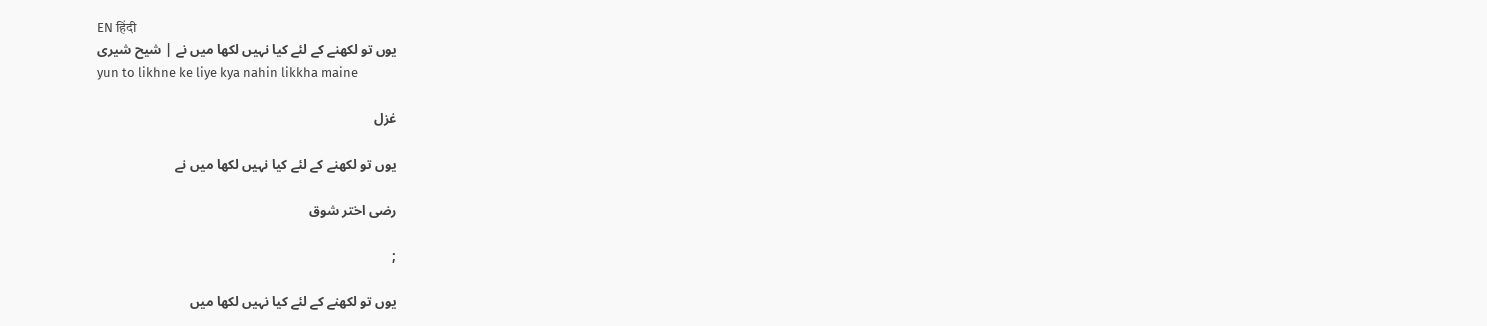EN हिंदी
یوں تو لکھنے کے لئے کیا نہیں لکھا میں نے | شیح شیری
yun to likhne ke liye kya nahin likkha maine

غزل

یوں تو لکھنے کے لئے کیا نہیں لکھا میں نے

رضی اختر شوق

;

یوں تو لکھنے کے لئے کیا نہیں لکھا میں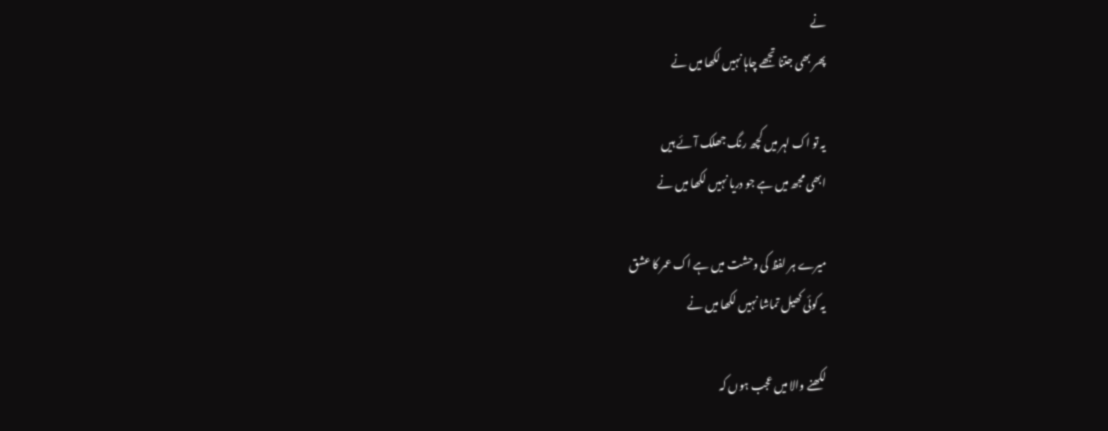نے
پھر بھی جتنا تجھے چاہا نہیں لکھا میں نے

یہ تو اک لہر میں کچھ رنگ جھلک آئے ہیں
ابھی مجھ میں ہے جو دریا نہیں لکھا میں نے

میرے ہر لفظ کی وحشت میں ہے اک عمر کا عشق
یہ کوئی کھیل تماشا نہیں لکھا میں نے

لکھنے والا میں عجب ہوں کہ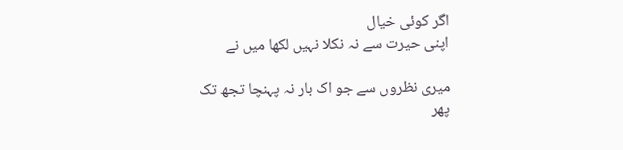اگر کوئی خیال
اپنی حیرت سے نہ نکلا نہیں لکھا میں نے

میری نظروں سے جو اک بار نہ پہنچا تجھ تک
پھر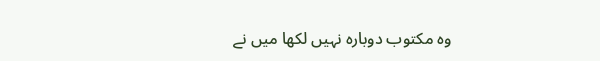وہ مکتوب دوبارہ نہیں لکھا میں نے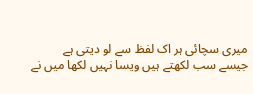میری سچائی ہر اک لفظ سے لو دیتی ہے
جیسے سب لکھتے ہیں ویسا نہیں لکھا میں نے